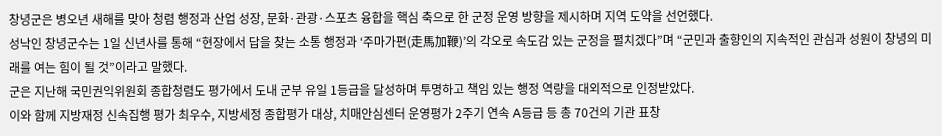창녕군은 병오년 새해를 맞아 청렴 행정과 산업 성장, 문화·관광·스포츠 융합을 핵심 축으로 한 군정 운영 방향을 제시하며 지역 도약을 선언했다.
성낙인 창녕군수는 1일 신년사를 통해 “현장에서 답을 찾는 소통 행정과 ‘주마가편(走馬加鞭)’의 각오로 속도감 있는 군정을 펼치겠다”며 “군민과 출향인의 지속적인 관심과 성원이 창녕의 미래를 여는 힘이 될 것”이라고 말했다.
군은 지난해 국민권익위원회 종합청렴도 평가에서 도내 군부 유일 1등급을 달성하며 투명하고 책임 있는 행정 역량을 대외적으로 인정받았다.
이와 함께 지방재정 신속집행 평가 최우수, 지방세정 종합평가 대상, 치매안심센터 운영평가 2주기 연속 A등급 등 총 70건의 기관 표창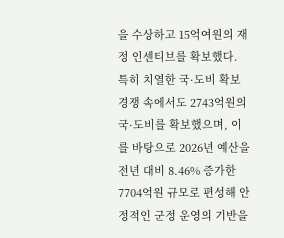을 수상하고 15억여원의 재정 인센티브를 확보했다. 특히 치열한 국·도비 확보 경쟁 속에서도 2743억원의 국·도비를 확보했으며, 이를 바탕으로 2026년 예산을 전년 대비 8.46% 증가한 7704억원 규모로 편성해 안정적인 군정 운영의 기반을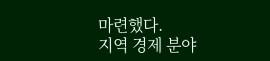마련했다.
지역 경제 분야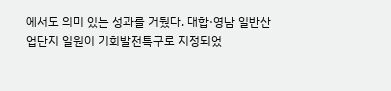에서도 의미 있는 성과를 거뒀다. 대합·영남 일반산업단지 일원이 기회발전특구로 지정되었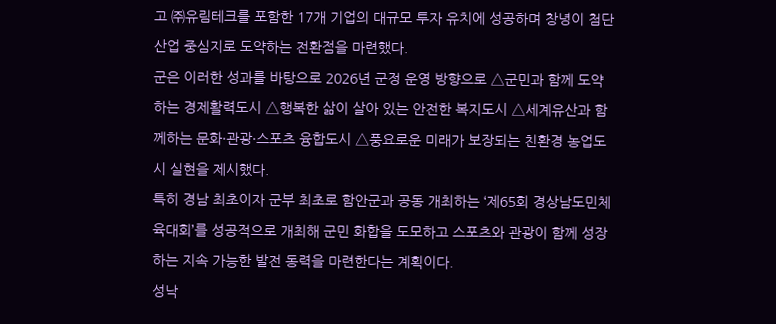고 ㈜유림테크를 포함한 17개 기업의 대규모 투자 유치에 성공하며 창녕이 첨단산업 중심지로 도약하는 전환점을 마련했다.
군은 이러한 성과를 바탕으로 2026년 군정 운영 방향으로 △군민과 함께 도약하는 경제활력도시 △행복한 삶이 살아 있는 안전한 복지도시 △세계유산과 함께하는 문화·관광·스포츠 융합도시 △풍요로운 미래가 보장되는 친환경 농업도시 실현을 제시했다.
특히 경남 최초이자 군부 최초로 함안군과 공동 개최하는 ‘제65회 경상남도민체육대회’를 성공적으로 개최해 군민 화합을 도모하고 스포츠와 관광이 함께 성장하는 지속 가능한 발전 동력을 마련한다는 계획이다.
성낙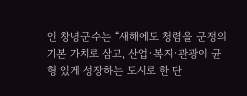인 창녕군수는 “새해에도 청렴을 군정의 기본 가치로 삼고, 산업·복지·관광이 균형 있게 성장하는 도시로 한 단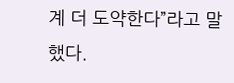계 더 도약한다”라고 말했다.